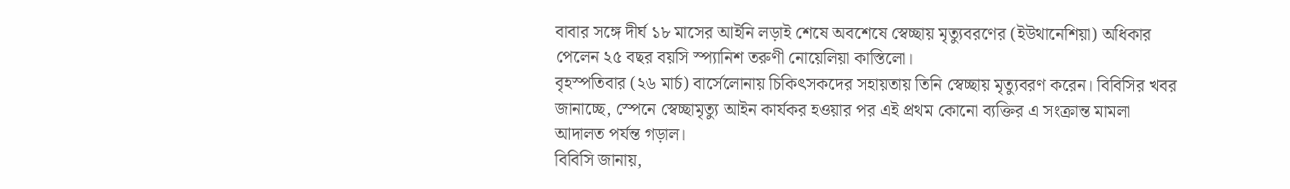বাবার সঙ্গে দীর্ঘ ১৮ মাসের আইনি লড়াই শেষে অবশেষে স্বেচ্ছায় মৃত্যুবরণের (ইউথানেশিয়া) অধিকার পেলেন ২৫ বছর বয়সি স্প্যানিশ তরুণী নোয়েলিয়া কাস্তিলো।
বৃহস্পতিবার (২৬ মার্চ) বার্সেলোনায় চিকিৎসকদের সহায়তায় তিনি স্বেচ্ছায় মৃত্যুবরণ করেন। বিবিসির খবর জানাচ্ছে, স্পেনে স্বেচ্ছামৃত্যু আইন কার্যকর হওয়ার পর এই প্রথম কোনো ব্যক্তির এ সংক্রান্ত মামলা আদালত পর্যন্ত গড়াল।
বিবিসি জানায়,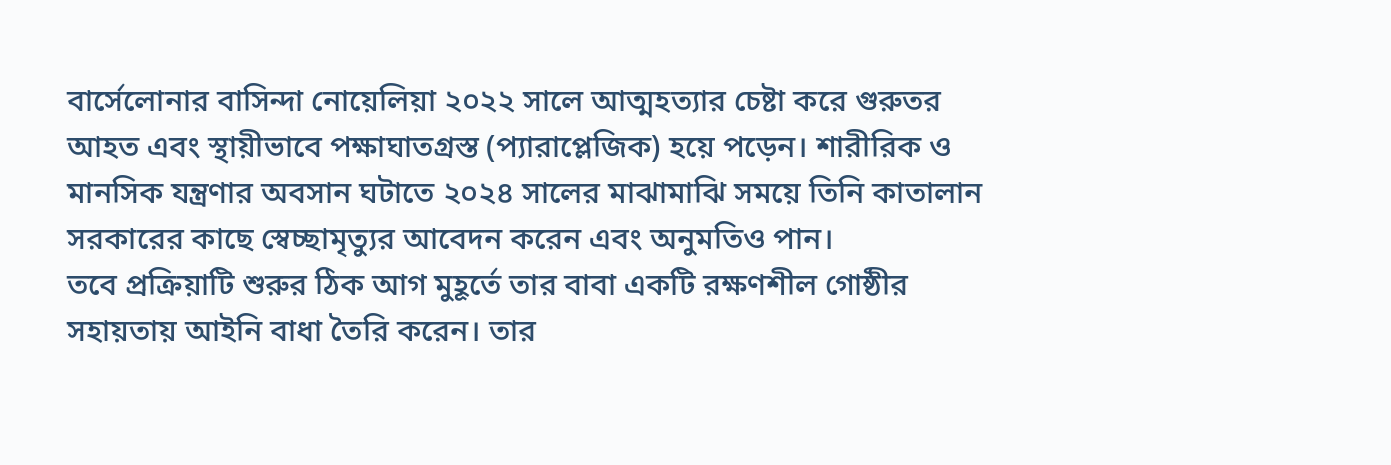বার্সেলোনার বাসিন্দা নোয়েলিয়া ২০২২ সালে আত্মহত্যার চেষ্টা করে গুরুতর আহত এবং স্থায়ীভাবে পক্ষাঘাতগ্রস্ত (প্যারাপ্লেজিক) হয়ে পড়েন। শারীরিক ও মানসিক যন্ত্রণার অবসান ঘটাতে ২০২৪ সালের মাঝামাঝি সময়ে তিনি কাতালান সরকারের কাছে স্বেচ্ছামৃত্যুর আবেদন করেন এবং অনুমতিও পান।
তবে প্রক্রিয়াটি শুরুর ঠিক আগ মুহূর্তে তার বাবা একটি রক্ষণশীল গোষ্ঠীর সহায়তায় আইনি বাধা তৈরি করেন। তার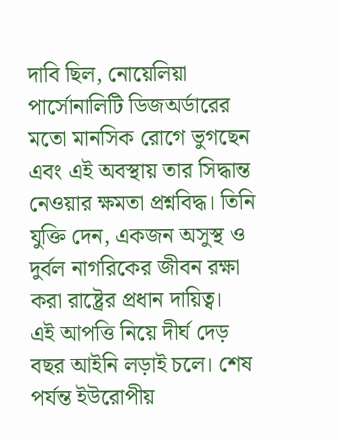দাবি ছিল, নোয়েলিয়া পার্সোনালিটি ডিজঅর্ডারের মতো মানসিক রোগে ভুগছেন এবং এই অবস্থায় তার সিদ্ধান্ত নেওয়ার ক্ষমতা প্রশ্নবিদ্ধ। তিনি যুক্তি দেন, একজন অসুস্থ ও দুর্বল নাগরিকের জীবন রক্ষা করা রাষ্ট্রের প্রধান দায়িত্ব।
এই আপত্তি নিয়ে দীর্ঘ দেড় বছর আইনি লড়াই চলে। শেষ পর্যন্ত ইউরোপীয়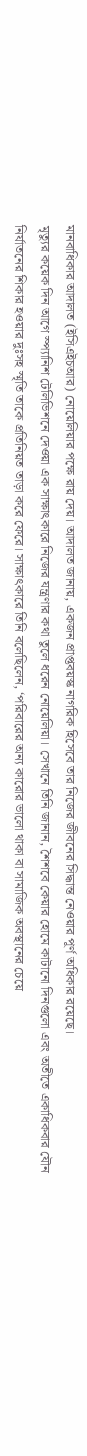মানবাধিকার আদালত (ইসিএইচআর) নোয়েলিয়ার পক্ষে রায় দেয়। আদালত জানায়, একজন প্রাপ্তবয়স্ক নাগরিক হিসেবে তার নিজের জীবনের সিদ্ধান্ত নেওয়ার পূর্ণ অধিকার রয়েছে।
মৃত্যুর কয়েক দিন আগে স্প্যানিশ টেলিভিশনে দেওয়া এক সাক্ষাৎকারে নিজের যন্ত্রণার কথা তুলে ধরেন নোয়েলিয়া। সেখানে তিনি জানান, শৈশবে কেয়ার হোমে কাটানো দিনগুলো এবং অতীতে একাধিকবার যৌন নির্যাতনের শিকার হওয়ার দুঃসহ স্মৃতি তাকে প্রতিনিয়ত তাড়া করে ফেরে। সাক্ষাৎকারে তিনি বলেছিলেন, ‘পরিবারের অন্য কারোর ভালো থাকা বা সামাজিক অবস্থানের চেয়ে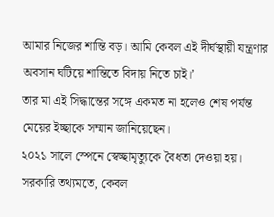আমার নিজের শান্তি বড়। আমি কেবল এই দীর্ঘস্থায়ী যন্ত্রণার অবসান ঘটিয়ে শান্তিতে বিদায় নিতে চাই।’
তার মা এই সিদ্ধান্তের সঙ্গে একমত না হলেও শেষ পর্যন্ত মেয়ের ইচ্ছাকে সম্মান জানিয়েছেন।
২০২১ সালে স্পেনে স্বেচ্ছামৃত্যুকে বৈধতা দেওয়া হয়। সরকারি তথ্যমতে, কেবল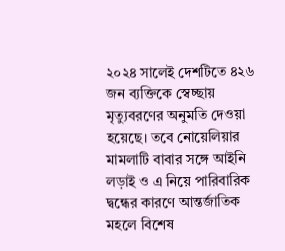২০২৪ সালেই দেশটিতে ৪২৬ জন ব্যক্তিকে স্বেচ্ছায় মৃত্যুবরণের অনুমতি দেওয়া হয়েছে। তবে নোয়েলিয়ার মামলাটি বাবার সঙ্গে আইনি লড়াই ও এ নিয়ে পারিবারিক দ্বন্ধের কারণে আন্তর্জাতিক মহলে বিশেষ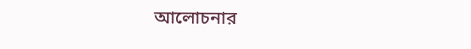আলোচনার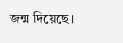জন্ম দিয়েছে।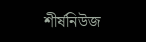শীর্ষনিউজ